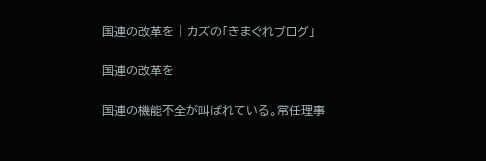国連の改革を | カズの「きまぐれブログ」

国連の改革を

国連の機能不全が叫ばれている。常任理事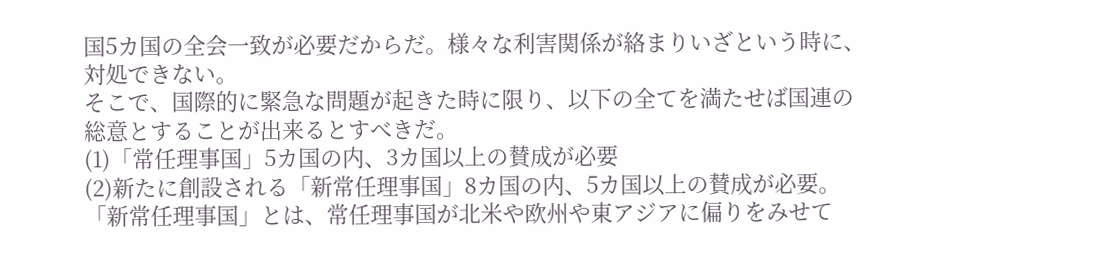国5カ国の全会一致が必要だからだ。様々な利害関係が絡まりいざという時に、対処できない。
そこで、国際的に緊急な問題が起きた時に限り、以下の全てを満たせば国連の総意とすることが出来るとすべきだ。
(1)「常任理事国」5カ国の内、3カ国以上の賛成が必要
(2)新たに創設される「新常任理事国」8カ国の内、5カ国以上の賛成が必要。
「新常任理事国」とは、常任理事国が北米や欧州や東アジアに偏りをみせて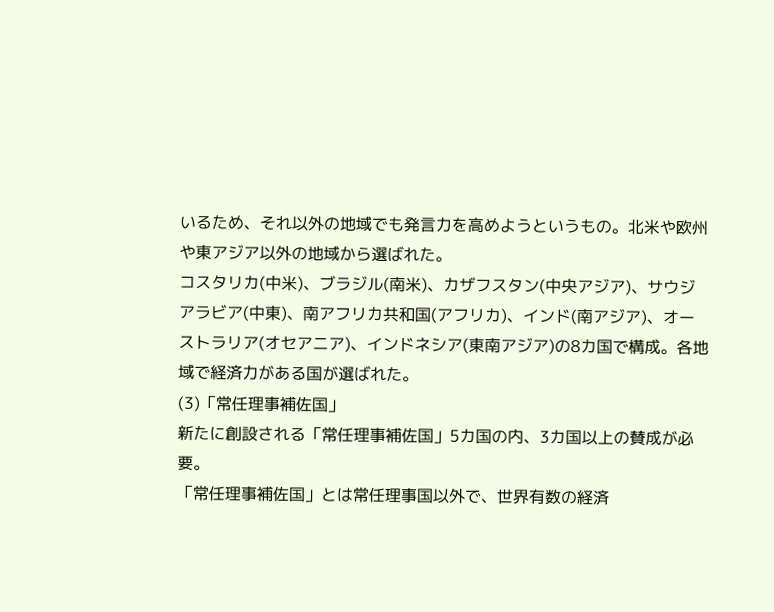いるため、それ以外の地域でも発言力を高めようというもの。北米や欧州や東アジア以外の地域から選ばれた。
コスタリカ(中米)、ブラジル(南米)、カザフスタン(中央アジア)、サウジアラビア(中東)、南アフリカ共和国(アフリカ)、インド(南アジア)、オーストラリア(オセアニア)、インドネシア(東南アジア)の8カ国で構成。各地域で経済力がある国が選ばれた。
(3)「常任理事補佐国」
新たに創設される「常任理事補佐国」5カ国の内、3カ国以上の賛成が必要。
「常任理事補佐国」とは常任理事国以外で、世界有数の経済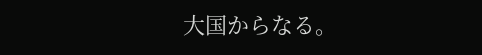大国からなる。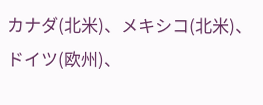カナダ(北米)、メキシコ(北米)、ドイツ(欧州)、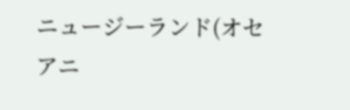ニュージーランド(オセアニ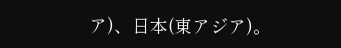ア)、日本(東アジア)。